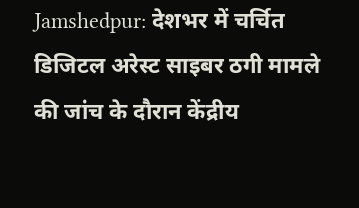Jamshedpur: देशभर में चर्चित डिजिटल अरेस्ट साइबर ठगी मामले की जांच के दौरान केंद्रीय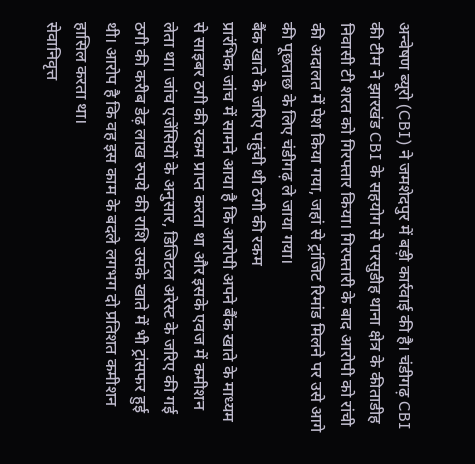अन्वेषण ब्यूरो (CBI) ने जमशेदपुर में बड़ी कार्रवाई की है। चंडीगढ़ CBI की टीम ने झारखंड CBI के सहयोग से परसुडीह थाना क्षेत्र के कीताडीह निवासी टी शरत को गिरफ्तार किया। गिरफ्तारी के बाद आरोपी को रांची की अदालत में पेश किया गया, जहां से ट्रांजिट रिमांड मिलने पर उसे आगे की पूछताछ के लिए चंडीगढ़ ले जाया गया।
बैंक खाते के जरिए पहुंची थी ठगी की रकम
प्रारंभिक जांच में सामने आया है कि आरोपी अपने बैंक खाते के माध्यम से साइबर ठगी की रकम प्राप्त करता था और इसके एवज में कमीशन लेता था। जांच एजेंसियों के अनुसार, डिजिटल अरेस्ट के जरिए की गई ठगी की करीब डेढ़ लाख रुपये की राशि उसके खाते में भी ट्रांसफर हुई थी। आरोप है कि वह इस काम के बदले लगभग दो प्रतिशत कमीशन हासिल करता था।
सेवानिवृत्त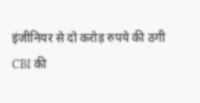इंजीनियर से दो करोड़ रुपये की ठगी
CBI की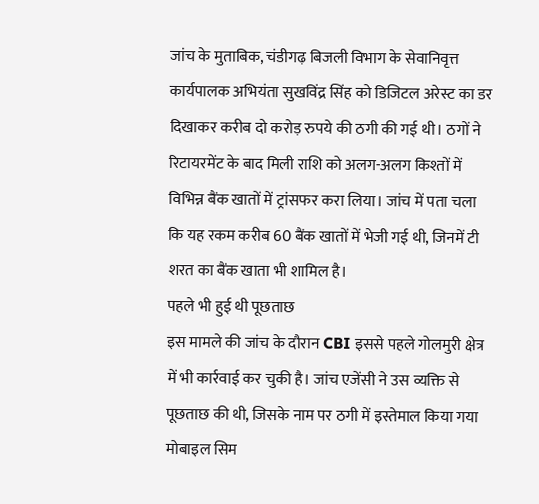जांच के मुताबिक, चंडीगढ़ बिजली विभाग के सेवानिवृत्त कार्यपालक अभियंता सुखविंद्र सिंह को डिजिटल अरेस्ट का डर दिखाकर करीब दो करोड़ रुपये की ठगी की गई थी। ठगों ने रिटायरमेंट के बाद मिली राशि को अलग-अलग किश्तों में विभिन्न बैंक खातों में ट्रांसफर करा लिया। जांच में पता चला कि यह रकम करीब 60 बैंक खातों में भेजी गई थी, जिनमें टी शरत का बैंक खाता भी शामिल है।
पहले भी हुई थी पूछताछ
इस मामले की जांच के दौरान CBI इससे पहले गोलमुरी क्षेत्र में भी कार्रवाई कर चुकी है। जांच एजेंसी ने उस व्यक्ति से पूछताछ की थी, जिसके नाम पर ठगी में इस्तेमाल किया गया मोबाइल सिम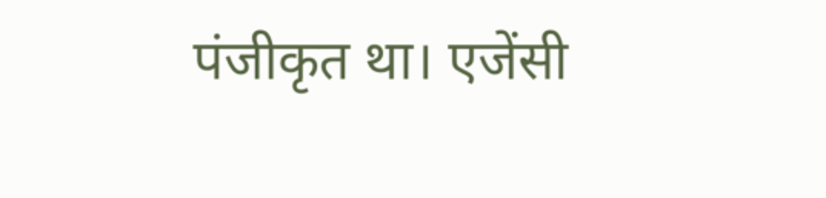पंजीकृत था। एजेंसी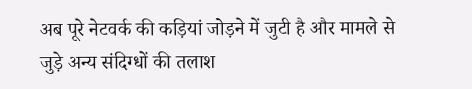अब पूरे नेटवर्क की कड़ियां जोड़ने में जुटी है और मामले से जुड़े अन्य संदिग्धों की तलाश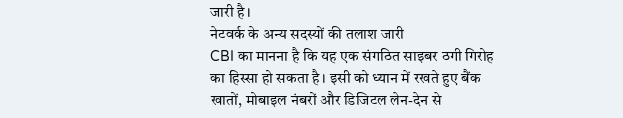जारी है।
नेटवर्क के अन्य सदस्यों की तलाश जारी
CBI का मानना है कि यह एक संगठित साइबर ठगी गिरोह का हिस्सा हो सकता है। इसी को ध्यान में रखते हुए बैंक खातों, मोबाइल नंबरों और डिजिटल लेन-देन से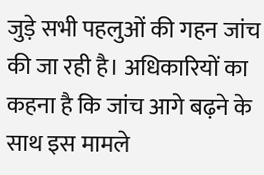जुड़े सभी पहलुओं की गहन जांच की जा रही है। अधिकारियों का कहना है कि जांच आगे बढ़ने के साथ इस मामले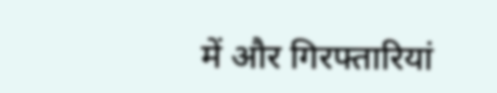में और गिरफ्तारियां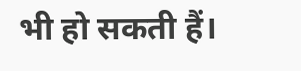भी हो सकती हैं।